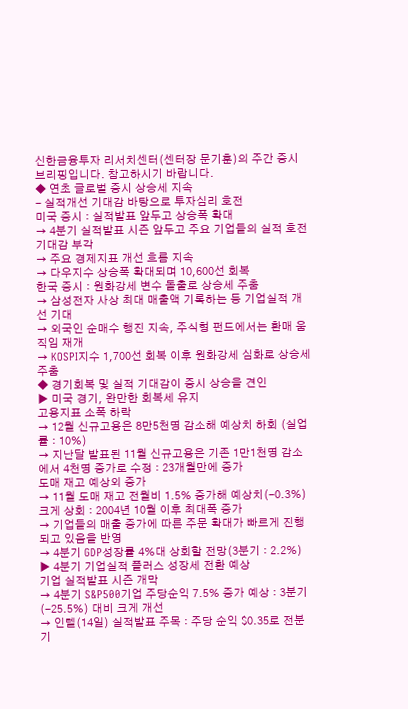신한금융투자 리서치센터(센터장 문기훈)의 주간 증시 브리핑입니다. 참고하시기 바랍니다.
◆ 연초 글로벌 증시 상승세 지속
- 실적개선 기대감 바탕으로 투자심리 호전
미국 증시 : 실적발표 앞두고 상승폭 확대
→ 4분기 실적발표 시즌 앞두고 주요 기업들의 실적 호전 기대감 부각
→ 주요 경제지표 개선 흐름 지속
→ 다우지수 상승폭 확대되며 10,600선 회복
한국 증시 : 원화강세 변수 돌출로 상승세 주춤
→ 삼성전자 사상 최대 매출액 기록하는 등 기업실적 개선 기대
→ 외국인 순매수 행진 지속, 주식형 펀드에서는 환매 움직임 재개
→ KOSPI지수 1,700선 회복 이후 원화강세 심화로 상승세 주춤
◆ 경기회복 및 실적 기대감이 증시 상승을 견인
▶ 미국 경기, 완만한 회복세 유지
고용지표 소폭 하락
→ 12월 신규고용은 8만5천명 감소해 예상치 하회 (실업률 : 10%)
→ 지난달 발표된 11월 신규고용은 기존 1만1천명 감소에서 4천명 증가로 수정 : 23개월만에 증가
도매 재고 예상외 증가
→ 11월 도매 재고 전월비 1.5% 증가해 예상치(-0.3%) 크게 상회 : 2004년 10월 이후 최대폭 증가
→ 기업들의 매출 증가에 따른 주문 확대가 빠르게 진행되고 있음을 반영
→ 4분기 GDP성장률 4%대 상회할 전망(3분기 : 2.2%)
▶ 4분기 기업실적 플러스 성장세 전환 예상
기업 실적발표 시즌 개막
→ 4분기 S&P500기업 주당순익 7.5% 증가 예상 : 3분기(-25.5%) 대비 크게 개선
→ 인텔(14일) 실적발표 주목 : 주당 순익 $0.35로 전분기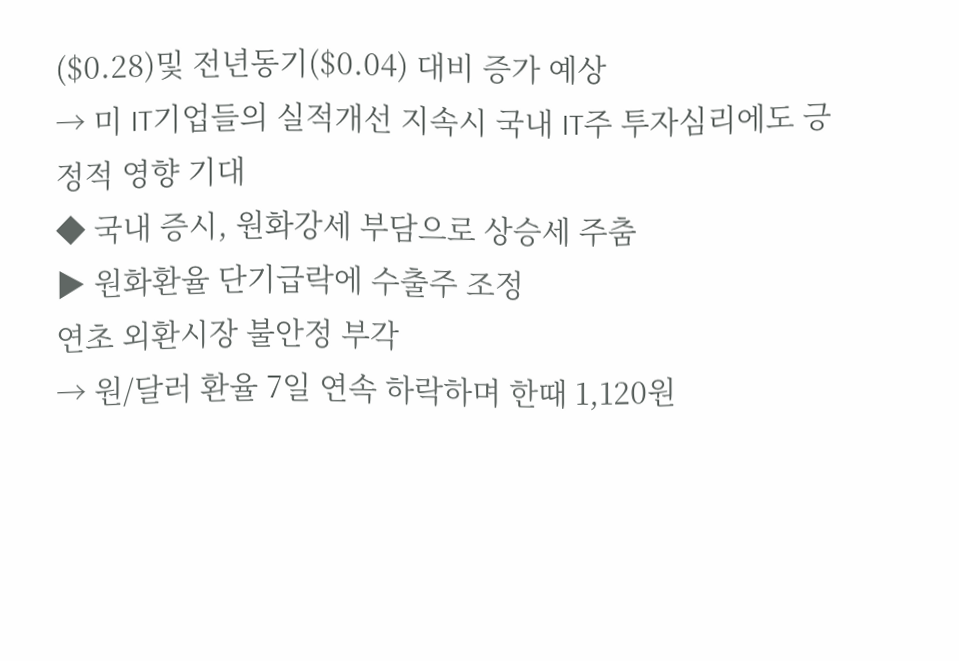($0.28)및 전년동기($0.04) 대비 증가 예상
→ 미 IT기업들의 실적개선 지속시 국내 IT주 투자심리에도 긍정적 영향 기대
◆ 국내 증시, 원화강세 부담으로 상승세 주춤
▶ 원화환율 단기급락에 수출주 조정
연초 외환시장 불안정 부각
→ 원/달러 환율 7일 연속 하락하며 한때 1,120원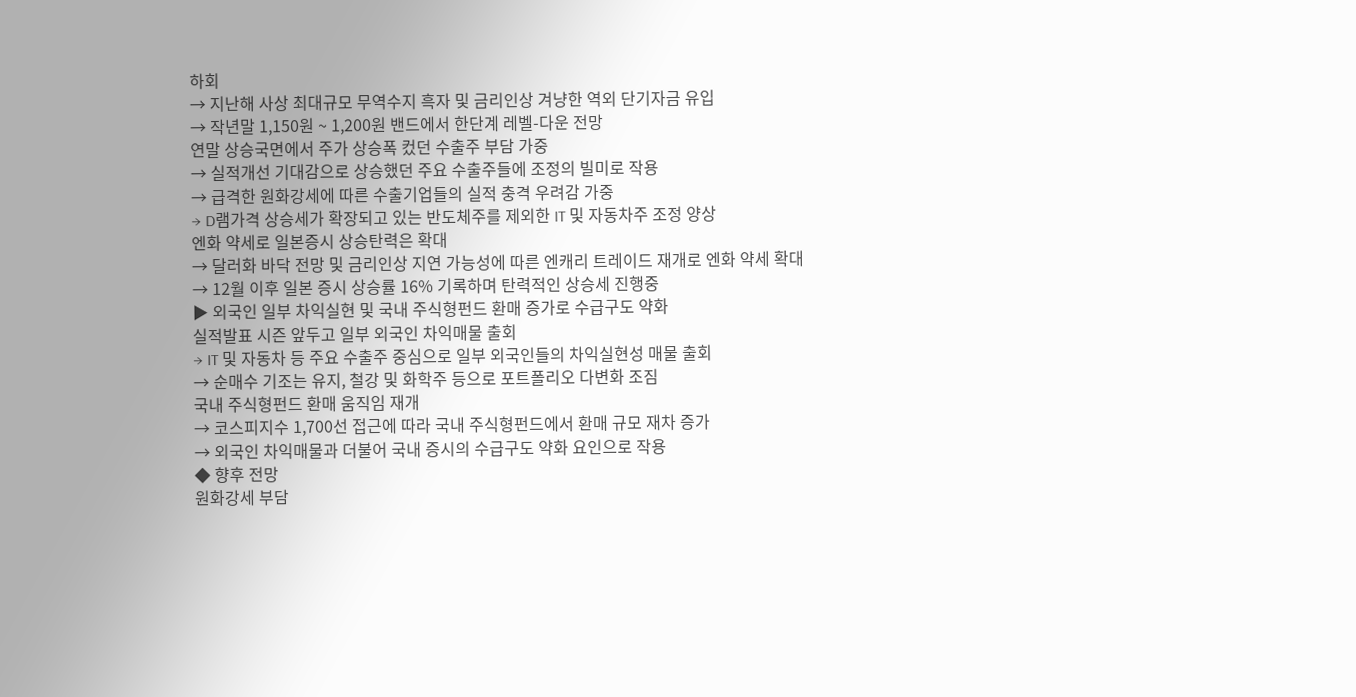하회
→ 지난해 사상 최대규모 무역수지 흑자 및 금리인상 겨냥한 역외 단기자금 유입
→ 작년말 1,150원 ~ 1,200원 밴드에서 한단계 레벨-다운 전망
연말 상승국면에서 주가 상승폭 컸던 수출주 부담 가중
→ 실적개선 기대감으로 상승했던 주요 수출주들에 조정의 빌미로 작용
→ 급격한 원화강세에 따른 수출기업들의 실적 충격 우려감 가중
→ D램가격 상승세가 확장되고 있는 반도체주를 제외한 IT 및 자동차주 조정 양상
엔화 약세로 일본증시 상승탄력은 확대
→ 달러화 바닥 전망 및 금리인상 지연 가능성에 따른 엔캐리 트레이드 재개로 엔화 약세 확대
→ 12월 이후 일본 증시 상승률 16% 기록하며 탄력적인 상승세 진행중
▶ 외국인 일부 차익실현 및 국내 주식형펀드 환매 증가로 수급구도 약화
실적발표 시즌 앞두고 일부 외국인 차익매물 출회
→ IT 및 자동차 등 주요 수출주 중심으로 일부 외국인들의 차익실현성 매물 출회
→ 순매수 기조는 유지, 철강 및 화학주 등으로 포트폴리오 다변화 조짐
국내 주식형펀드 환매 움직임 재개
→ 코스피지수 1,700선 접근에 따라 국내 주식형펀드에서 환매 규모 재차 증가
→ 외국인 차익매물과 더불어 국내 증시의 수급구도 약화 요인으로 작용
◆ 향후 전망
원화강세 부담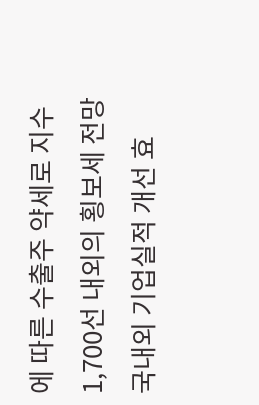에 따른 수출주 약세로 지수 1,700선 내외의 횡보세 전망
국내외 기업실적 개선 효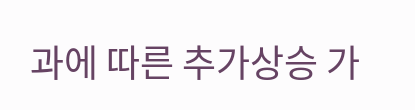과에 따른 추가상승 가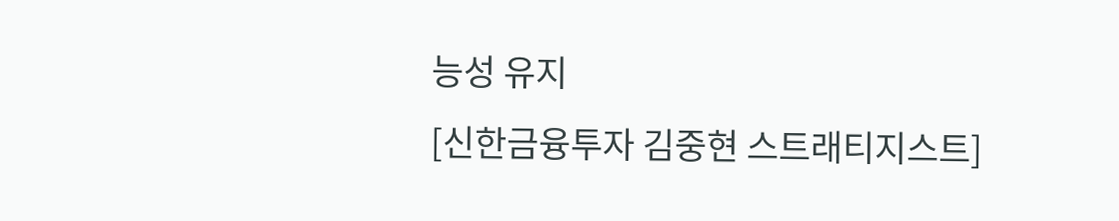능성 유지
[신한금융투자 김중현 스트래티지스트]